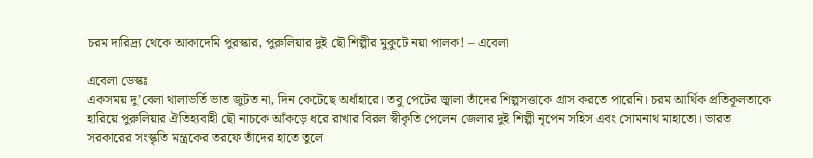চরম দারিদ্র্য থেকে আকাদেমি পুরস্কার, পুরুলিয়ার দুই ছৌ শিল্পীর মুকুটে নয়া পালক! – এবেলা

এবেলা ডেস্কঃ
একসময় দু’বেলা থালাভর্তি ভাত জুটত না, দিন কেটেছে অর্ধাহারে। তবু পেটের জ্বালা তাঁদের শিল্পসত্তাকে গ্রাস করতে পারেনি। চরম আর্থিক প্রতিকূলতাকে হারিয়ে পুরুলিয়ার ঐতিহ্যবাহী ছৌ নাচকে আঁকড়ে ধরে রাখার বিরল স্বীকৃতি পেলেন জেলার দুই শিল্পী নৃপেন সহিস এবং সোমনাথ মাহাতো। ভারত সরকারের সংস্কৃতি মন্ত্রকের তরফে তাঁদের হাতে তুলে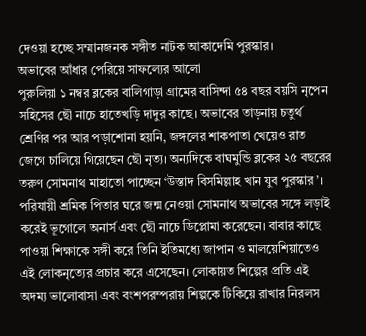দেওয়া হচ্ছে সম্মানজনক সঙ্গীত নাটক আকাদেমি পুরস্কার।
অভাবের আঁধার পেরিয়ে সাফল্যের আলো
পুরুলিয়া ১ নম্বর ব্লকের বালিগাড়া গ্রামের বাসিন্দা ৫৪ বছর বয়সি নৃপেন সহিসের ছৌ নাচে হাতেখড়ি দাদুর কাছে। অভাবের তাড়নায় চতুর্থ শ্রেণির পর আর পড়াশোনা হয়নি, জঙ্গলের শাকপাতা খেয়েও রাত জেগে চালিয়ে গিয়েছেন ছৌ নৃত্য। অন্যদিকে বাঘমুন্ডি ব্লকের ২৫ বছরের তরুণ সোমনাথ মাহাতো পাচ্ছেন ‘উস্তাদ বিসমিল্লাহ খান যুব পুরস্কার’। পরিযায়ী শ্রমিক পিতার ঘরে জন্ম নেওয়া সোমনাথ অভাবের সঙ্গে লড়াই করেই ভূগোলে অনার্স এবং ছৌ নাচে ডিপ্লোমা করেছেন। বাবার কাছে পাওয়া শিক্ষাকে সঙ্গী করে তিনি ইতিমধ্যে জাপান ও মালয়েশিয়াতেও এই লোকনৃত্যের প্রচার করে এসেছেন। লোকায়ত শিল্পের প্রতি এই অদম্য ভালোবাসা এবং বংশপরম্পরায় শিল্পকে টিকিয়ে রাখার নিরলস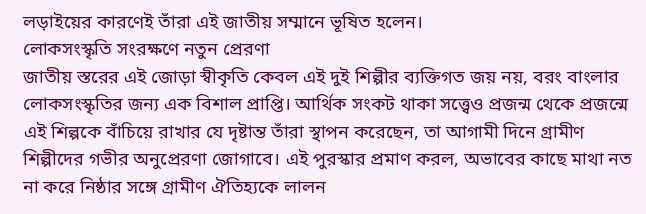লড়াইয়ের কারণেই তাঁরা এই জাতীয় সম্মানে ভূষিত হলেন।
লোকসংস্কৃতি সংরক্ষণে নতুন প্রেরণা
জাতীয় স্তরের এই জোড়া স্বীকৃতি কেবল এই দুই শিল্পীর ব্যক্তিগত জয় নয়, বরং বাংলার লোকসংস্কৃতির জন্য এক বিশাল প্রাপ্তি। আর্থিক সংকট থাকা সত্ত্বেও প্রজন্ম থেকে প্রজন্মে এই শিল্পকে বাঁচিয়ে রাখার যে দৃষ্টান্ত তাঁরা স্থাপন করেছেন, তা আগামী দিনে গ্রামীণ শিল্পীদের গভীর অনুপ্রেরণা জোগাবে। এই পুরস্কার প্রমাণ করল, অভাবের কাছে মাথা নত না করে নিষ্ঠার সঙ্গে গ্রামীণ ঐতিহ্যকে লালন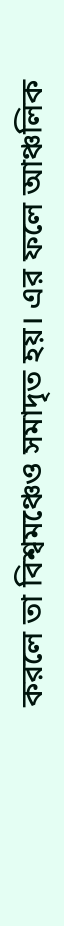করলে তা বিশ্বমঞ্চেও সমাদৃত হয়। এর ফলে আঞ্চলিক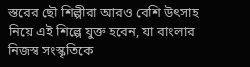স্তরের ছৌ শিল্পীরা আরও বেশি উৎসাহ নিয়ে এই শিল্পে যুক্ত হবেন, যা বাংলার নিজস্ব সংস্কৃতিকে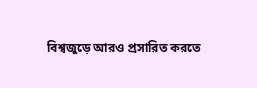বিশ্বজুড়ে আরও প্রসারিত করতে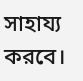সাহায্য করবে।